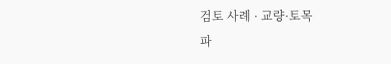검토 사례 · 교량·토목
파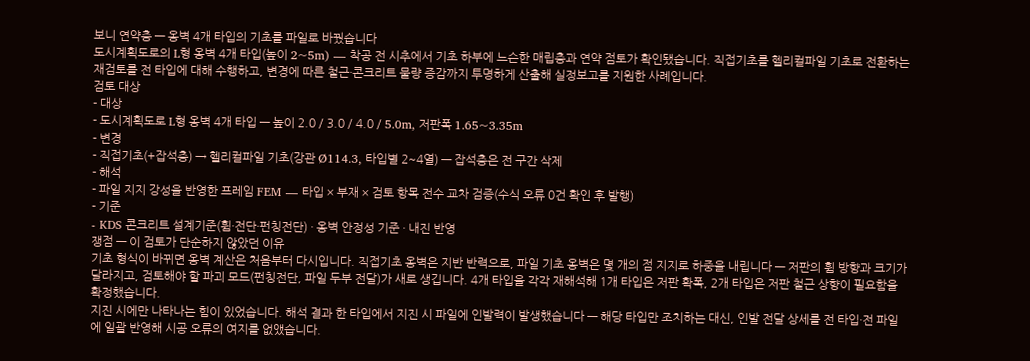보니 연약층 — 옹벽 4개 타입의 기초를 파일로 바꿨습니다
도시계획도로의 L형 옹벽 4개 타입(높이 2~5m) — 착공 전 시추에서 기초 하부에 느슨한 매립층과 연약 점토가 확인됐습니다. 직접기초를 헬리컬파일 기초로 전환하는 재검토를 전 타입에 대해 수행하고, 변경에 따른 철근·콘크리트 물량 증감까지 투명하게 산출해 실정보고를 지원한 사례입니다.
검토 대상
- 대상
- 도시계획도로 L형 옹벽 4개 타입 — 높이 2.0 / 3.0 / 4.0 / 5.0m, 저판폭 1.65~3.35m
- 변경
- 직접기초(+잡석층) → 헬리컬파일 기초(강관 Ø114.3, 타입별 2~4열) — 잡석층은 전 구간 삭제
- 해석
- 파일 지지 강성을 반영한 프레임 FEM — 타입 × 부재 × 검토 항목 전수 교차 검증(수식 오류 0건 확인 후 발행)
- 기준
- KDS 콘크리트 설계기준(휨·전단·펀칭전단) · 옹벽 안정성 기준 · 내진 반영
쟁점 — 이 검토가 단순하지 않았던 이유
기초 형식이 바뀌면 옹벽 계산은 처음부터 다시입니다. 직접기초 옹벽은 지반 반력으로, 파일 기초 옹벽은 몇 개의 점 지지로 하중을 내립니다 — 저판의 휨 방향과 크기가 달라지고, 검토해야 할 파괴 모드(펀칭전단, 파일 두부 전달)가 새로 생깁니다. 4개 타입을 각각 재해석해 1개 타입은 저판 확폭, 2개 타입은 저판 철근 상향이 필요함을 확정했습니다.
지진 시에만 나타나는 힘이 있었습니다. 해석 결과 한 타입에서 지진 시 파일에 인발력이 발생했습니다 — 해당 타입만 조치하는 대신, 인발 전달 상세를 전 타입·전 파일에 일괄 반영해 시공 오류의 여지를 없앴습니다.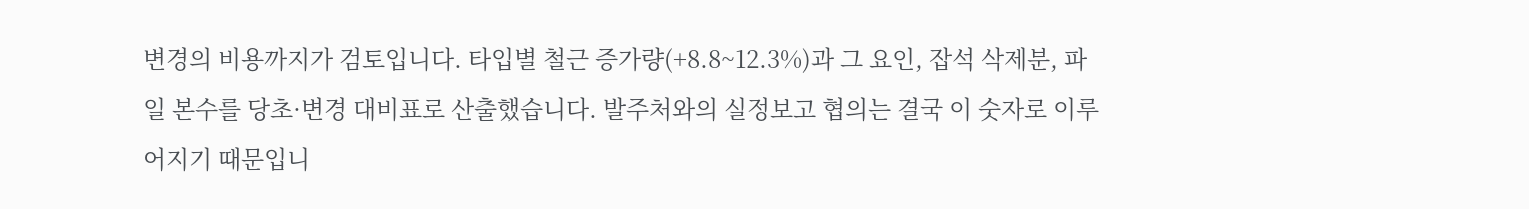변경의 비용까지가 검토입니다. 타입별 철근 증가량(+8.8~12.3%)과 그 요인, 잡석 삭제분, 파일 본수를 당초·변경 대비표로 산출했습니다. 발주처와의 실정보고 협의는 결국 이 숫자로 이루어지기 때문입니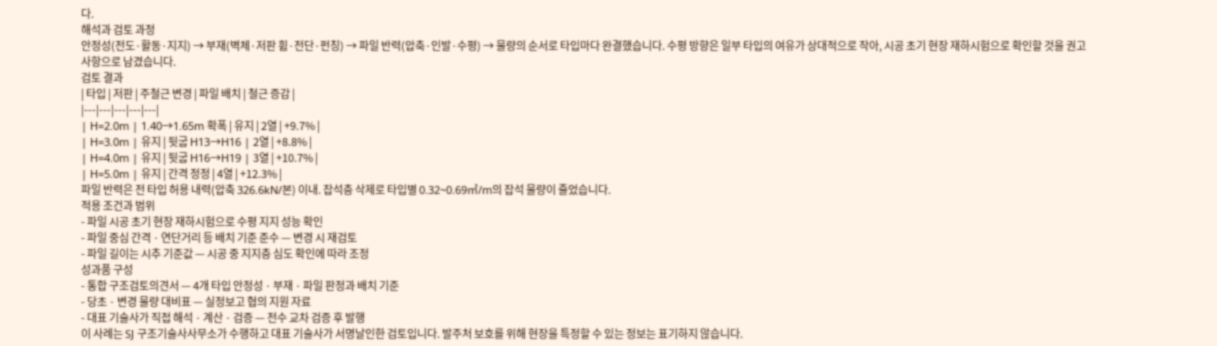다.
해석과 검토 과정
안정성(전도·활동·지지) → 부재(벽체·저판 휨·전단·펀칭) → 파일 반력(압축·인발·수평) → 물량의 순서로 타입마다 완결했습니다. 수평 방향은 일부 타입의 여유가 상대적으로 작아, 시공 초기 현장 재하시험으로 확인할 것을 권고 사항으로 남겼습니다.
검토 결과
| 타입 | 저판 | 주철근 변경 | 파일 배치 | 철근 증감 |
|---|---|---|---|---|
| H=2.0m | 1.40→1.65m 확폭 | 유지 | 2열 | +9.7% |
| H=3.0m | 유지 | 뒷굽 H13→H16 | 2열 | +8.8% |
| H=4.0m | 유지 | 뒷굽 H16→H19 | 3열 | +10.7% |
| H=5.0m | 유지 | 간격 정정 | 4열 | +12.3% |
파일 반력은 전 타입 허용 내력(압축 326.6kN/본) 이내. 잡석층 삭제로 타입별 0.32~0.69㎥/m의 잡석 물량이 줄었습니다.
적용 조건과 범위
- 파일 시공 초기 현장 재하시험으로 수평 지지 성능 확인
- 파일 중심 간격 · 연단거리 등 배치 기준 준수 — 변경 시 재검토
- 파일 길이는 시추 기준값 — 시공 중 지지층 심도 확인에 따라 조정
성과품 구성
- 통합 구조검토의견서 — 4개 타입 안정성 · 부재 · 파일 판정과 배치 기준
- 당초 · 변경 물량 대비표 — 실정보고 협의 지원 자료
- 대표 기술사가 직접 해석 · 계산 · 검증 — 전수 교차 검증 후 발행
이 사례는 SJ 구조기술사사무소가 수행하고 대표 기술사가 서명날인한 검토입니다. 발주처 보호를 위해 현장을 특정할 수 있는 정보는 표기하지 않습니다.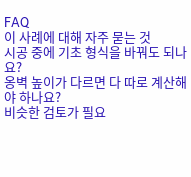FAQ
이 사례에 대해 자주 묻는 것
시공 중에 기초 형식을 바꿔도 되나요?
옹벽 높이가 다르면 다 따로 계산해야 하나요?
비슷한 검토가 필요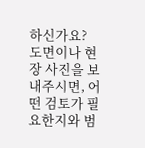하신가요?
도면이나 현장 사진을 보내주시면, 어떤 검토가 필요한지와 범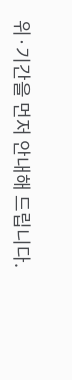위·기간을 먼저 안내해 드립니다.